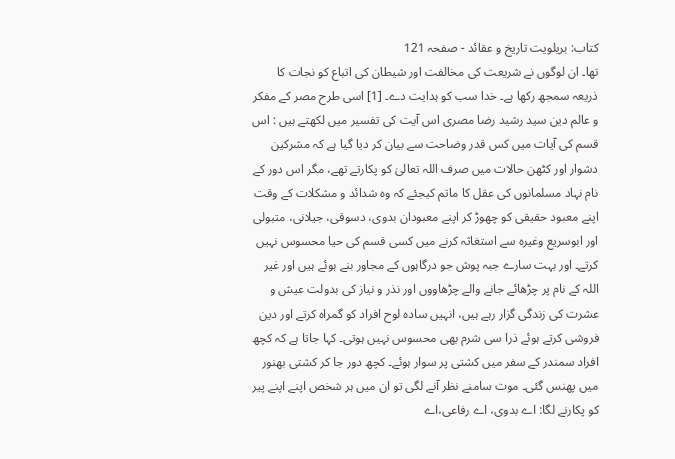کتاب: بریلویت تاریخ و عقائد - صفحہ 121
تھا۔ ان لوگوں نے شریعت کی مخالفت اور شیطان کی اتباع کو نجات کا ذریعہ سمجھ رکھا ہے۔ خدا سب کو ہدایت دے۔ [1] اسی طرح مصر کے مفکر و عالم دین سید رشید رضا مصری اس آیت کی تفسیر میں لکھتے ہیں : اس قسم کی آیات میں کس قدر وضاحت سے بیان کر دیا گیا ہے کہ مشرکین دشوار اور کٹھن حالات میں صرف اللہ تعالیٰ کو پکارتے تھے، مگر اس دور کے نام نہاد مسلمانوں کی عقل کا ماتم کیجئے کہ وہ شدائد و مشکلات کے وقت اپنے معبود حقیقی کو چھوڑ کر اپنے معبودان بدوی، دسوقی، جیلانی، متبولی اور ابوسریع وغیرہ سے استغاثہ کرنے میں کسی قسم کی حیا محسوس نہیں کرتے۔ اور بہت سارے جبہ پوش جو درگاہوں کے مجاور بنے ہوئے ہیں اور غیر اللہ کے نام پر چڑھائے جانے والے چڑھاووں اور نذر و نیاز کی بدولت عیش و عشرت کی زندگی گزار رہے ہیں، انہیں سادہ لوح افراد کو گمراہ کرتے اور دین فروشی کرتے ہوئے ذرا سی شرم بھی محسوس نہیں ہوتی۔ کہا جاتا ہے کہ کچھ افراد سمندر کے سفر میں کشتی پر سوار ہوئے۔ کچھ دور جا کر کشتی بھنور میں پھنس گئی۔ موت سامنے نظر آنے لگی تو ان میں ہر شخص اپنے اپنے پیر کو پکارنے لگا: اے بدوی، اے رفاعی،اے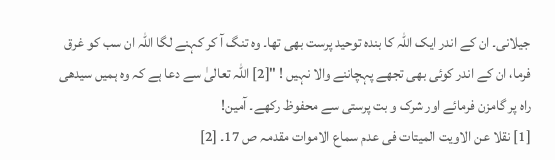جیلانی۔ ان کے اندر ایک اللہ کا بندہ توحید پرست بھی تھا۔ وہ تنگ آ کر کہنے لگا اللہ ان سب کو غرق فرما، ان کے اندر کوئی بھی تجھے پہچاننے والا نہیں ! "[2] اللہ تعالیٰ سے دعا ہے کہ وہ ہمیں سیدھی راہ پر گامزن فرمائے اور شرک و بت پرستی سے محفوظ رکھے۔ آمین!
[1] نقلا عن الاویت المیتات فی عدم سماع الاموات مقدمہ ص 17۔ [2]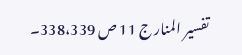تفسیر المنار ج 11 ص 338،339۔